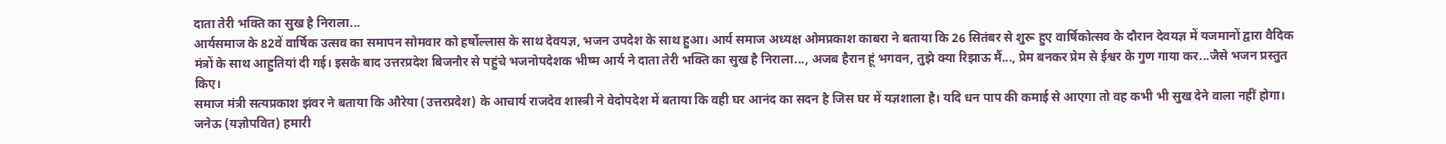दाता तेरी भक्ति का सुख है निराला...
आर्यसमाज के 82वें वार्षिक उत्सव का समापन सोमवार को हर्षोल्लास के साथ देवयज्ञ, भजन उपदेश के साथ हुआ। आर्य समाज अध्यक्ष ओमप्रकाश काबरा ने बताया कि 26 सितंबर से शुरू हुए वार्षिकोत्सव के दौरान देवयज्ञ में यजमानों द्वारा वैदिक मंत्रों के साथ आहुतियां दी गई। इसके बाद उत्तरप्रदेश बिजनौर से पहुंचे भजनोपदेशक भीष्म आर्य ने दाता तेरी भक्ति का सुख है निराला..., अजब हैरान हूं भगवन, तुझे क्या रिझाऊ मैं..., प्रेम बनकर प्रेम से ईश्वर के गुण गाया कर...जैसे भजन प्रस्तुत किए।
समाज मंत्री सत्यप्रकाश झंवर ने बताया कि औरेया (उत्तरप्रदेश) के आचार्य राजदेव शास्त्री ने वेदोपदेश में बताया कि वही घर आनंद का सदन है जिस घर में यज्ञशाला है। यदि धन पाप की कमाई से आएगा तो वह कभी भी सुख देने वाला नहीं होगा। जनेऊ (यज्ञोपवित) हमारी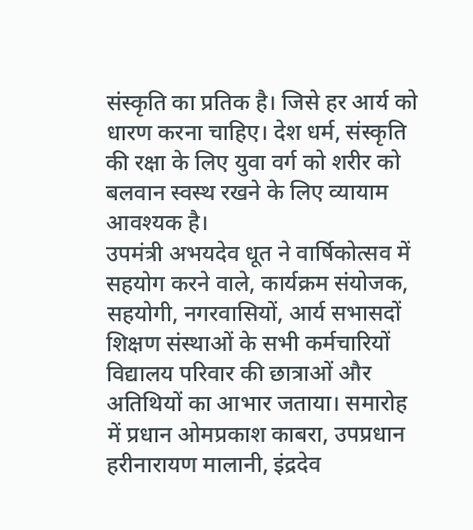संस्कृति का प्रतिक है। जिसे हर आर्य को धारण करना चाहिए। देश धर्म, संस्कृति की रक्षा के लिए युवा वर्ग को शरीर को बलवान स्वस्थ रखने के लिए व्यायाम आवश्यक है।
उपमंत्री अभयदेव धूत ने वार्षिकोत्सव में सहयोग करने वाले, कार्यक्रम संयोजक, सहयोगी, नगरवासियों, आर्य सभासदों शिक्षण संस्थाओं के सभी कर्मचारियों विद्यालय परिवार की छात्राओं और अतिथियों का आभार जताया। समारोह में प्रधान ओमप्रकाश काबरा, उपप्रधान हरीनारायण मालानी, इंद्रदेव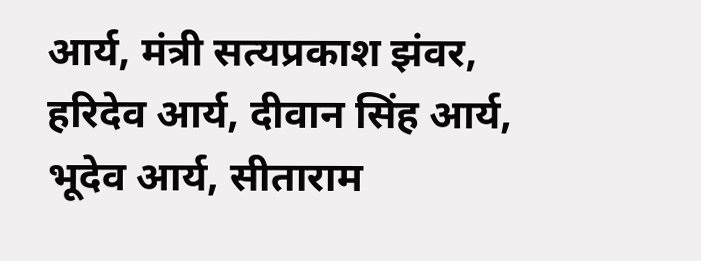आर्य, मंत्री सत्यप्रकाश झंवर, हरिदेव आर्य, दीवान सिंह आर्य, भूदेव आर्य, सीताराम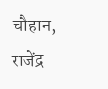चौहान, राजेंद्र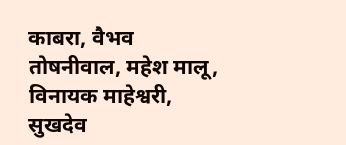काबरा, वैभव तोषनीवाल, महेश मालू, विनायक माहेश्वरी, सुखदेव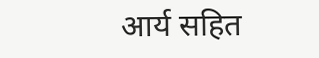आर्य सहित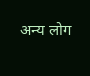अन्य लोग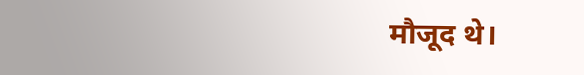मौजूद थे।